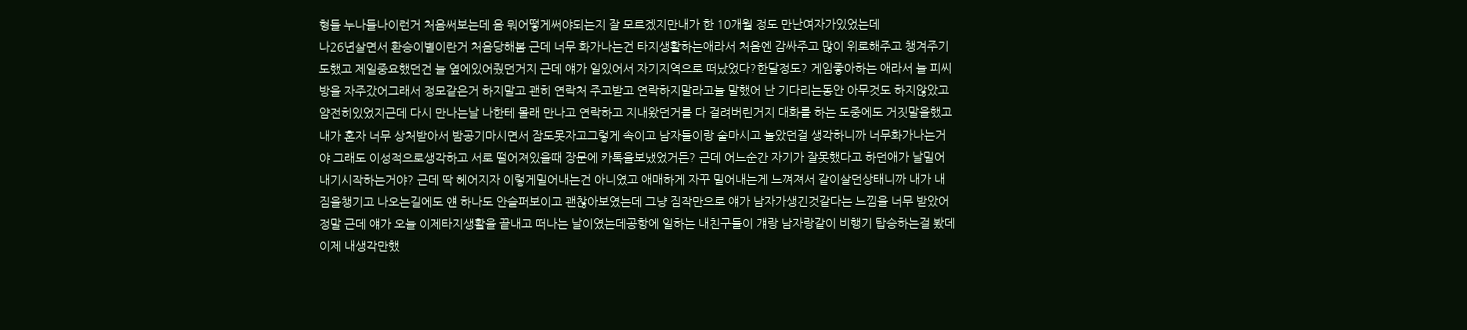형들 누나들나이런거 처음써보는데 음 뭐어떻게써야되는지 잘 모르겠지만내가 한 10개월 정도 만난여자가있었는데
나26년살면서 환승이별이란거 처음당해봄 근데 너무 화가나는건 타지생활하는애라서 처음엔 감싸주고 많이 위로해주고 챙겨주기도했고 제일중요했던건 늘 옆에있어줬던거지 근데 얘가 일있어서 자기지역으로 떠났었다?한달정도? 게임좋아하는 애라서 늘 피씨방을 자주갔어그래서 정모같은거 하지말고 괜히 연락처 주고받고 연락하지말라고늘 말했어 난 기다리는동안 아무것도 하지않았고 얌전히있었지근데 다시 만나는날 나한테 몰래 만나고 연락하고 지내왔던거를 다 걸려버린거지 대화를 하는 도중에도 거짓말을했고 내가 혼자 너무 상처받아서 밤공기마시면서 잠도못자고그렇게 속이고 남자들이랑 술마시고 놀았던걸 생각하니까 너무화가나는거야 그래도 이성적으로생각하고 서로 떨어져있을때 장문에 카톡을보냈었거든? 근데 어느순간 자기가 잘못했다고 하던애가 날밀어내기시작하는거야? 근데 딱 헤어지자 이렇게밀어내는건 아니였고 애매하게 자꾸 밀어내는게 느껴져서 같이살던상태니까 내가 내짐을챙기고 나오는길에도 얜 하나도 안슬퍼보이고 괜찮아보였는데 그냥 짐작만으로 얘가 남자가생긴것같다는 느낌을 너무 받았어 정말 근데 얘가 오늘 이제타지생활을 끝내고 떠나는 날이였는데공항에 일하는 내친구들이 걔랑 남자랑같이 비행기 탑승하는걸 봤데 이제 내생각만했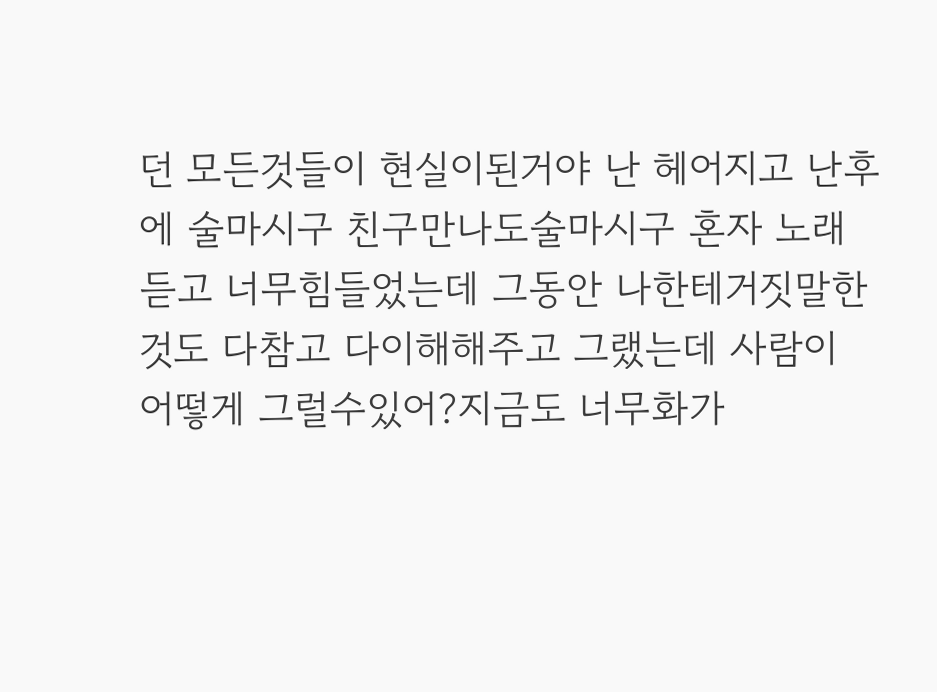던 모든것들이 현실이된거야 난 헤어지고 난후에 술마시구 친구만나도술마시구 혼자 노래듣고 너무힘들었는데 그동안 나한테거짓말한것도 다참고 다이해해주고 그랬는데 사람이 어떻게 그럴수있어?지금도 너무화가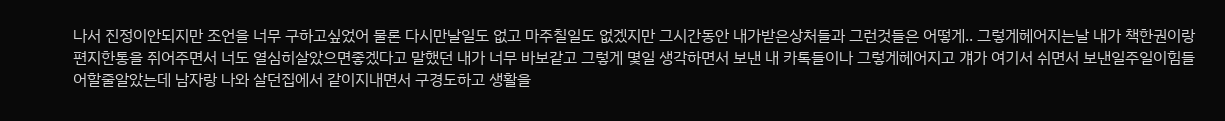나서 진정이안되지만 조언을 너무 구하고싶었어 물론 다시만날일도 없고 마주칠일도 없겠지만 그시간동안 내가받은상처들과 그런것들은 어떻게.. 그렇게헤어지는날 내가 책한권이랑 편지한통을 쥐어주면서 너도 열심히살았으면좋겠다고 말했던 내가 너무 바보같고 그렇게 몇일 생각하면서 보낸 내 카톡들이나 그렇게헤어지고 걔가 여기서 쉬면서 보낸일주일이힘들어할줄알았는데 남자랑 나와 살던집에서 같이지내면서 구경도하고 생활을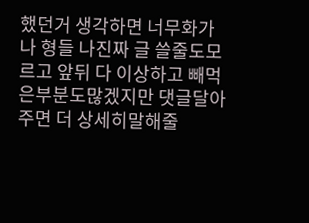했던거 생각하면 너무화가나 형들 나진짜 글 쓸줄도모르고 앞뒤 다 이상하고 빼먹은부분도많겠지만 댓글달아주면 더 상세히말해줄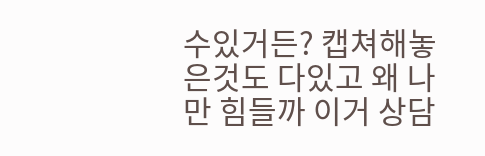수있거든? 캡쳐해놓은것도 다있고 왜 나만 힘들까 이거 상담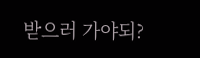받으러 가야되?